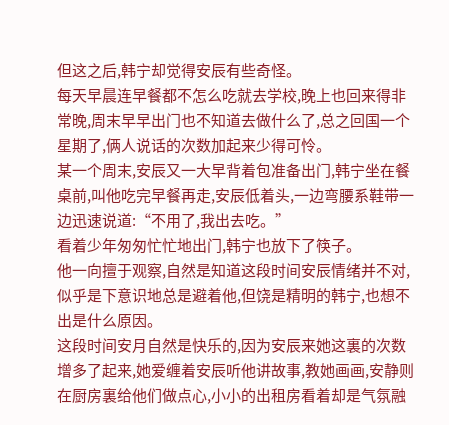但这之后,韩宁却觉得安辰有些奇怪。
每天早晨连早餐都不怎么吃就去学校,晚上也回来得非常晚,周末早早出门也不知道去做什么了,总之回国一个星期了,俩人说话的次数加起来少得可怜。
某一个周末,安辰又一大早背着包准备出门,韩宁坐在餐桌前,叫他吃完早餐再走,安辰低着头,一边弯腰系鞋带一边迅速说道:“不用了,我出去吃。”
看着少年匆匆忙忙地出门,韩宁也放下了筷子。
他一向擅于观察,自然是知道这段时间安辰情绪并不对,似乎是下意识地总是避着他,但饶是精明的韩宁,也想不出是什么原因。
这段时间安月自然是快乐的,因为安辰来她这裏的次数增多了起来,她爱缠着安辰听他讲故事,教她画画,安静则在厨房裏给他们做点心,小小的出租房看着却是气氛融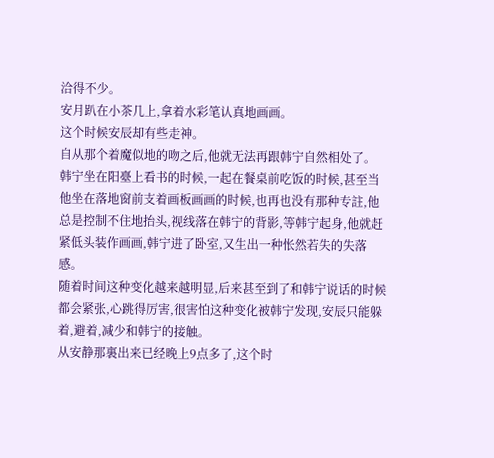洽得不少。
安月趴在小茶几上,拿着水彩笔认真地画画。
这个时候安辰却有些走神。
自从那个着魔似地的吻之后,他就无法再跟韩宁自然相处了。
韩宁坐在阳臺上看书的时候,一起在餐桌前吃饭的时候,甚至当他坐在落地窗前支着画板画画的时候,也再也没有那种专註,他总是控制不住地抬头,视线落在韩宁的背影,等韩宁起身,他就赶紧低头装作画画,韩宁进了卧室,又生出一种怅然若失的失落感。
随着时间这种变化越来越明显,后来甚至到了和韩宁说话的时候都会紧张,心跳得厉害,很害怕这种变化被韩宁发现,安辰只能躲着,避着,减少和韩宁的接触。
从安静那裏出来已经晚上9点多了,这个时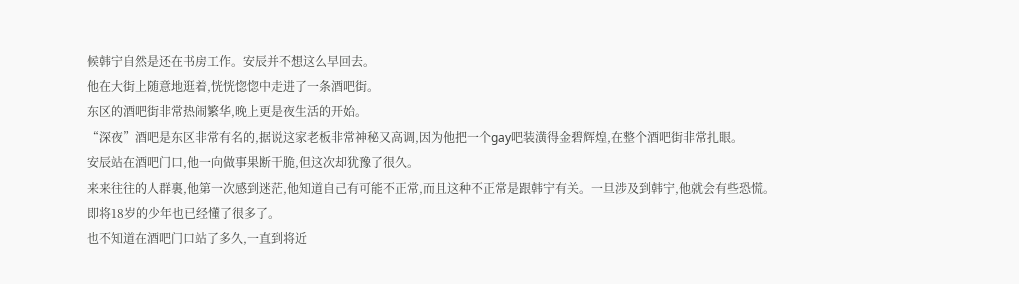候韩宁自然是还在书房工作。安辰并不想这么早回去。
他在大街上随意地逛着,恍恍惚惚中走进了一条酒吧街。
东区的酒吧街非常热闹繁华,晚上更是夜生活的开始。
“深夜”酒吧是东区非常有名的,据说这家老板非常神秘又高调,因为他把一个gay吧装潢得金碧辉煌,在整个酒吧街非常扎眼。
安辰站在酒吧门口,他一向做事果断干脆,但这次却犹豫了很久。
来来往往的人群裏,他第一次感到迷茫,他知道自己有可能不正常,而且这种不正常是跟韩宁有关。一旦涉及到韩宁,他就会有些恐慌。
即将18岁的少年也已经懂了很多了。
也不知道在酒吧门口站了多久,一直到将近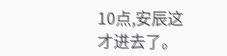10点,安辰这才进去了。